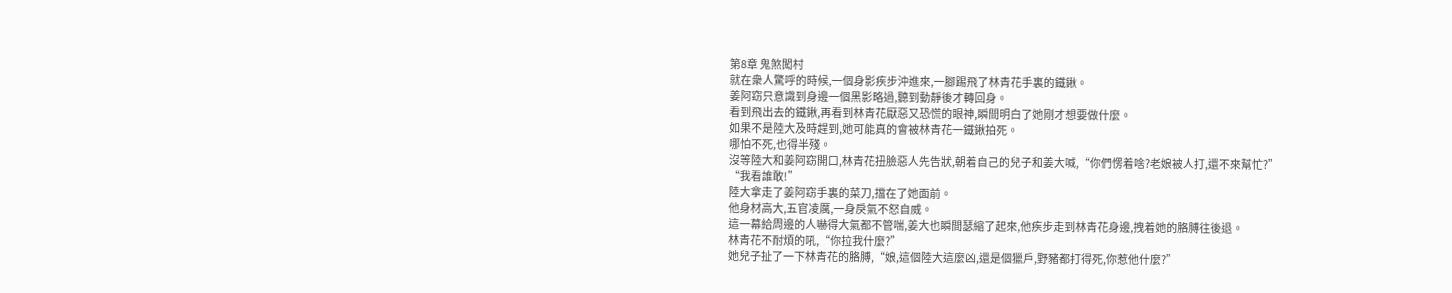第8章 鬼煞闖村
就在衆人驚呼的時候,一個身影疾步沖進來,一腳踢飛了林青花手裏的鐵鍬。
姜阿窈只意識到身邊一個黑影略過,聽到動靜後才轉回身。
看到飛出去的鐵鍬,再看到林青花厭惡又恐慌的眼神,瞬間明白了她剛才想要做什麼。
如果不是陸大及時趕到,她可能真的會被林青花一鐵鍬拍死。
哪怕不死,也得半殘。
沒等陸大和姜阿窈開口,林青花扭臉惡人先告狀,朝着自己的兒子和姜大喊,“你們愣着啥?老娘被人打,還不來幫忙?”
“我看誰敢!”
陸大拿走了姜阿窈手裏的菜刀,擋在了她面前。
他身材高大,五官凌厲,一身戾氣不怒自威。
這一幕給周邊的人嚇得大氣都不管喘,姜大也瞬間瑟縮了起來,他疾步走到林青花身邊,拽着她的胳膊往後退。
林青花不耐煩的吼,“你拉我什麼?”
她兒子扯了一下林青花的胳膊,“娘,這個陸大這麼凶,還是個獵戶,野豬都打得死,你惹他什麼?”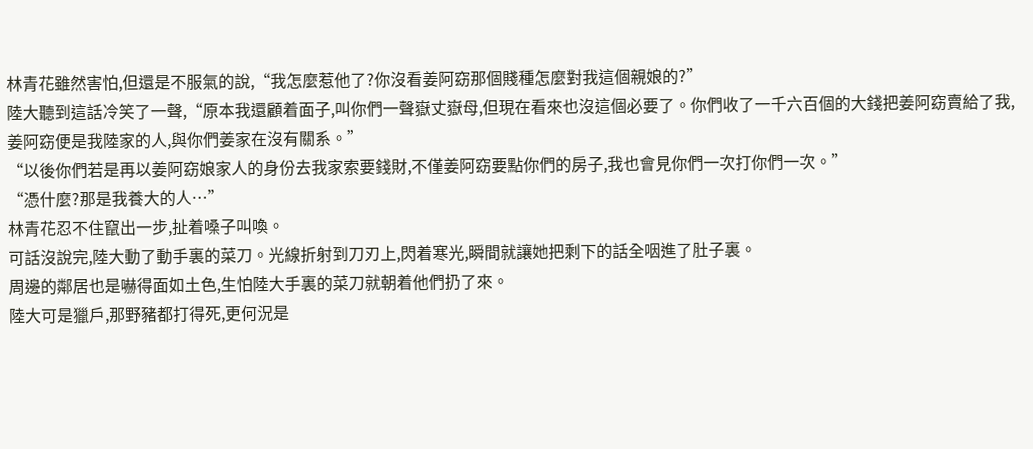林青花雖然害怕,但還是不服氣的說,“我怎麼惹他了?你沒看姜阿窈那個賤種怎麼對我這個親娘的?”
陸大聽到這話冷笑了一聲,“原本我還顧着面子,叫你們一聲嶽丈嶽母,但現在看來也沒這個必要了。你們收了一千六百個的大錢把姜阿窈賣給了我,姜阿窈便是我陸家的人,與你們姜家在沒有關系。”
“以後你們若是再以姜阿窈娘家人的身份去我家索要錢財,不僅姜阿窈要點你們的房子,我也會見你們一次打你們一次。”
“憑什麼?那是我養大的人…”
林青花忍不住竄出一步,扯着嗓子叫喚。
可話沒說完,陸大動了動手裏的菜刀。光線折射到刀刃上,閃着寒光,瞬間就讓她把剩下的話全咽進了肚子裏。
周邊的鄰居也是嚇得面如土色,生怕陸大手裏的菜刀就朝着他們扔了來。
陸大可是獵戶,那野豬都打得死,更何況是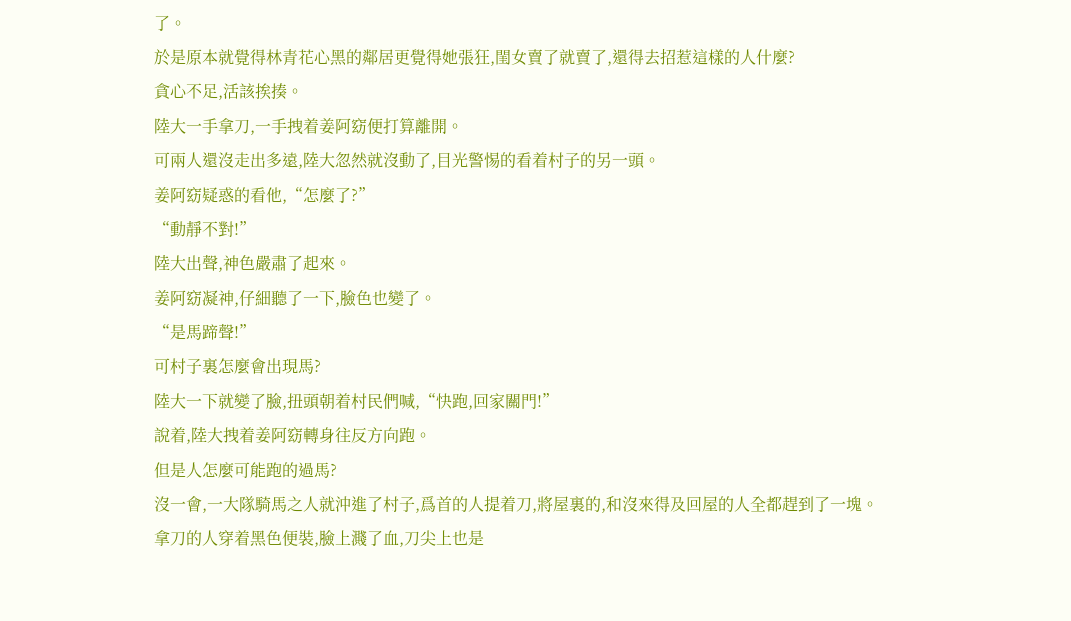了。
於是原本就覺得林青花心黑的鄰居更覺得她張狂,閨女賣了就賣了,還得去招惹這樣的人什麼?
貪心不足,活該挨揍。
陸大一手拿刀,一手拽着姜阿窈便打算離開。
可兩人還沒走出多遠,陸大忽然就沒動了,目光警惕的看着村子的另一頭。
姜阿窈疑惑的看他,“怎麼了?”
“動靜不對!”
陸大出聲,神色嚴肅了起來。
姜阿窈凝神,仔細聽了一下,臉色也變了。
“是馬蹄聲!”
可村子裏怎麼會出現馬?
陸大一下就變了臉,扭頭朝着村民們喊,“快跑,回家關門!”
說着,陸大拽着姜阿窈轉身往反方向跑。
但是人怎麼可能跑的過馬?
沒一會,一大隊騎馬之人就沖進了村子,爲首的人提着刀,將屋裏的,和沒來得及回屋的人全都趕到了一塊。
拿刀的人穿着黑色便裝,臉上濺了血,刀尖上也是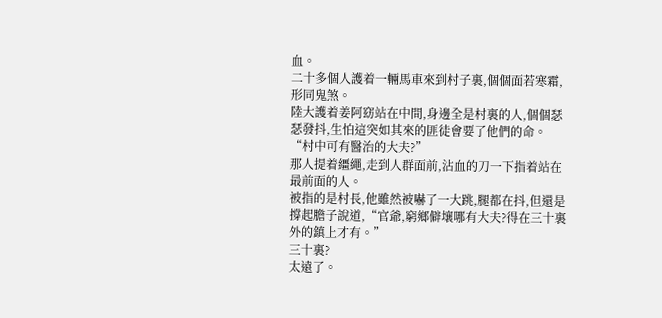血。
二十多個人護着一輛馬車來到村子裏,個個面若寒霜,形同鬼煞。
陸大護着姜阿窈站在中間,身邊全是村裏的人,個個瑟瑟發抖,生怕這突如其來的匪徒會要了他們的命。
“村中可有醫治的大夫?”
那人提着繮繩,走到人群面前,沾血的刀一下指着站在最前面的人。
被指的是村長,他雖然被嚇了一大跳,腿都在抖,但還是撐起膽子說道,“官爺,窮鄉僻壤哪有大夫?得在三十裏外的鎮上才有。”
三十裏?
太遠了。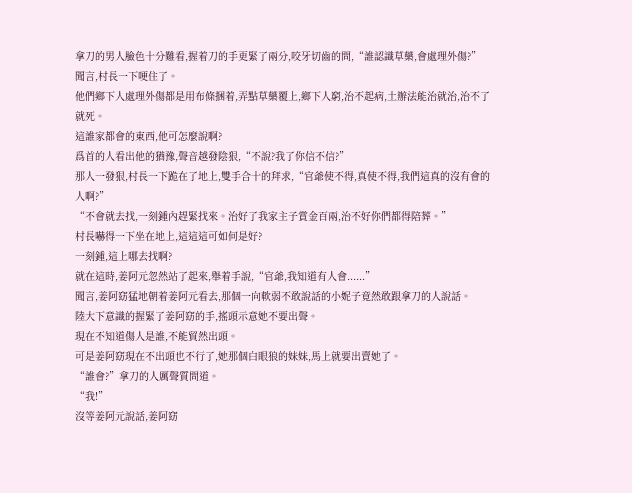拿刀的男人臉色十分難看,握着刀的手更緊了兩分,咬牙切齒的問,“誰認識草藥,會處理外傷?”
聞言,村長一下哽住了。
他們鄉下人處理外傷都是用布條捆着,弄點草藥覆上,鄉下人窮,治不起病,土辦法能治就治,治不了就死。
這誰家都會的東西,他可怎麼說啊?
爲首的人看出他的猶豫,聲音越發陰狠,“不說?我了你信不信?”
那人一發狠,村長一下跪在了地上,雙手合十的拜求,“官爺使不得,真使不得,我們這真的沒有會的人啊?”
“不會就去找,一刻鍾內趕緊找來。治好了我家主子賞金百兩,治不好你們都得陪葬。”
村長嚇得一下坐在地上,這這這可如何是好?
一刻鍾,這上哪去找啊?
就在這時,姜阿元忽然站了起來,舉着手說,“官爺,我知道有人會......”
聞言,姜阿窈猛地朝着姜阿元看去,那個一向軟弱不敢說話的小妮子竟然敢跟拿刀的人說話。
陸大下意識的握緊了姜阿窈的手,搖頭示意她不要出聲。
現在不知道傷人是誰,不能貿然出頭。
可是姜阿窈現在不出頭也不行了,她那個白眼狼的妹妹,馬上就要出賣她了。
“誰會?”拿刀的人厲聲質問道。
“我!”
沒等姜阿元說話,姜阿窈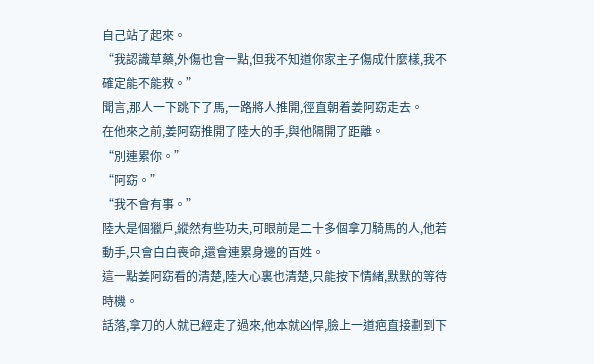自己站了起來。
“我認識草藥,外傷也會一點,但我不知道你家主子傷成什麼樣,我不確定能不能救。”
聞言,那人一下跳下了馬,一路將人推開,徑直朝着姜阿窈走去。
在他來之前,姜阿窈推開了陸大的手,與他隔開了距離。
“別連累你。”
“阿窈。”
“我不會有事。”
陸大是個獵戶,縱然有些功夫,可眼前是二十多個拿刀騎馬的人,他若動手,只會白白喪命,還會連累身邊的百姓。
這一點姜阿窈看的清楚,陸大心裏也清楚,只能按下情緒,默默的等待時機。
話落,拿刀的人就已經走了過來,他本就凶悍,臉上一道疤直接劃到下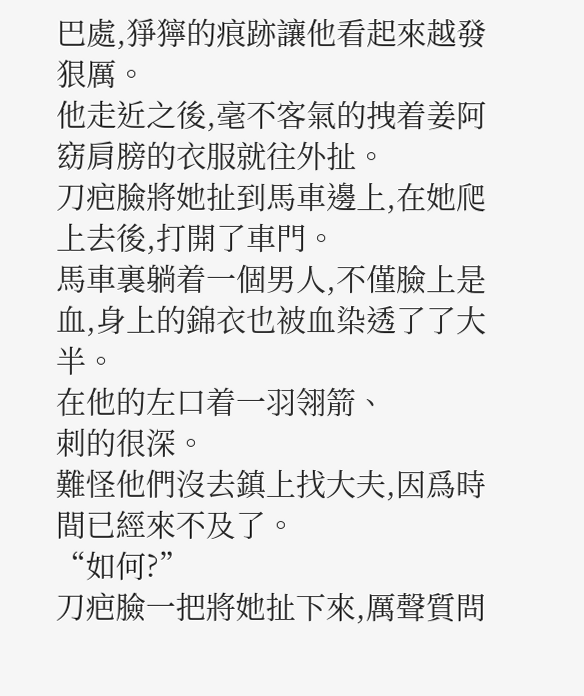巴處,猙獰的痕跡讓他看起來越發狠厲。
他走近之後,毫不客氣的拽着姜阿窈肩膀的衣服就往外扯。
刀疤臉將她扯到馬車邊上,在她爬上去後,打開了車門。
馬車裏躺着一個男人,不僅臉上是血,身上的錦衣也被血染透了了大半。
在他的左口着一羽翎箭、
刺的很深。
難怪他們沒去鎮上找大夫,因爲時間已經來不及了。
“如何?”
刀疤臉一把將她扯下來,厲聲質問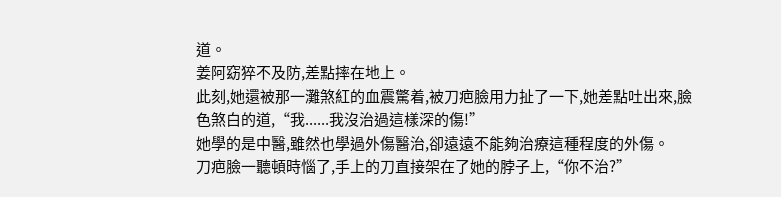道。
姜阿窈猝不及防,差點摔在地上。
此刻,她還被那一灘煞紅的血震驚着,被刀疤臉用力扯了一下,她差點吐出來,臉色煞白的道,“我......我沒治過這樣深的傷!”
她學的是中醫,雖然也學過外傷醫治,卻遠遠不能夠治療這種程度的外傷。
刀疤臉一聽頓時惱了,手上的刀直接架在了她的脖子上,“你不治?”